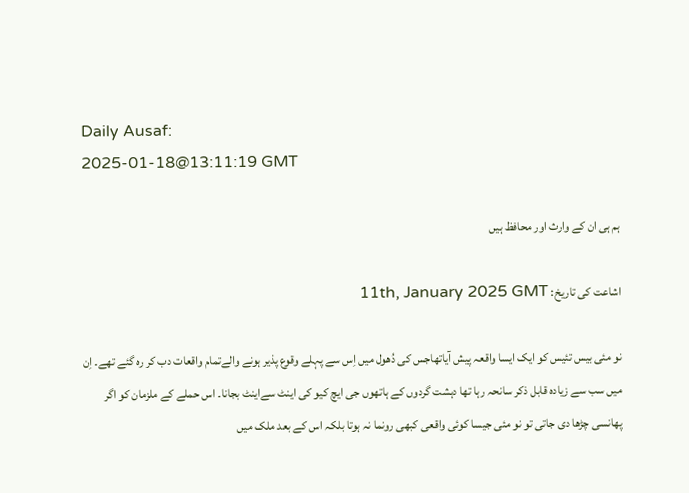Daily Ausaf:
2025-01-18@13:11:19 GMT

ہم ہی ان کے وارث اور محافظ ہیں

اشاعت کی تاریخ: 11th, January 2025 GMT

نو مئی بیس تئیس کو ایک ایسا واقعہ پیش آیاتھاجس کی دُھول میں اِس سے پہلے وقوع پذیر ہونے والےتمام واقعات دب کر رہ گئے تھے۔ اِن میں سب سے زیادہ قابل ذکر سانحہ رہا تھا دہشت گردوں کے ہاتھوں جی ایچ کیو کی اینٹ سےاینٹ بجانا۔ اس حملے کے ملزمان کو اگر پھانسی چڑھا دی جاتی تو نو مئی جیسا کوئی واقعی کبھی رونما نہ ہوتا بلکہ اس کے بعد ملک میں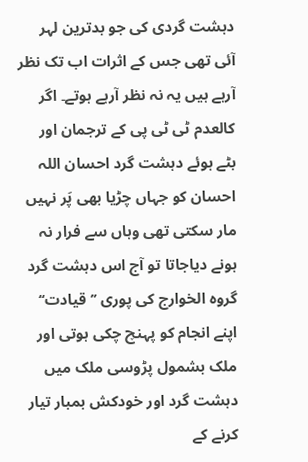دہشت گردی کی جو بدترین لہر آئی تھی جس کے اثرات اب تک نظر آرہے ہیں یہ نہ نظر آرہے ہوتے۔ اگر کالعدم ٹی ٹی پی کے ترجمان اور بٹے ہوئے دہشت گرد احسان اللہ احسان کو جہاں چڑیا بھی پَر نہیں مار سکتی تھی وہاں سے فرار نہ ہونے دیاجاتا تو آج اس دہشت گرد گروہ الخوارج کی پوری ’’قیادت‘‘ اپنے انجام کو پہنچ چکی ہوتی اور ملک بشمول پڑوسی ملک میں دہشت گرد اور خودکش بمبار تیار کرنے کے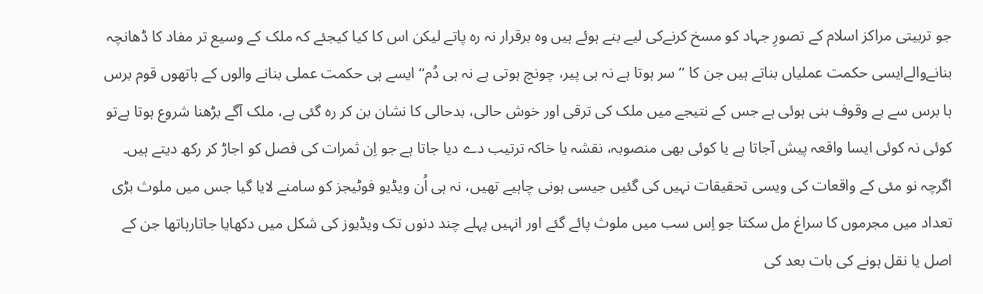جو تربیتی مراکز اسلام کے تصورِ جہاد کو مسخ کرنےکی لیے بنے ہوئے ہیں وہ برقرار نہ رہ پاتے لیکن اس کا کیا کیجئے کہ ملک کے وسیع تر مفاد کا ڈھانچہ بنانےوالےایسی حکمت عملیاں بناتے ہیں جن کا ’’سر ہوتا ہے نہ ہی پیر، چونچ ہوتی ہے نہ ہی دُم‘‘ ایسے ہی حکمت عملی بنانے والوں کے ہاتھوں قوم برس ہا برس سے بے وقوف بنی ہوئی ہے جس کے نتیجے میں ملک کی ترقی اور خوش حالی، بدحالی کا نشان بن کر رہ گئی ہے، ملک آگے بڑھنا شروع ہوتا ہےتو کوئی نہ کوئی ایسا واقعہ پیش آجاتا ہے یا کوئی بھی منصوبہ، نقشہ یا خاکہ ترتیب دے دیا جاتا ہے جو اِن ثمرات کی فصل کو اجاڑ کر رکھ دیتے ہیں۔
اگرچہ نو مئی کے واقعات کی ویسی تحقیقات نہیں کی گئیں جیسی ہونی چاہیے تھیں، نہ ہی اُن ویڈیو فوٹیجز کو سامنے لایا گیا جس میں ملوث بڑی تعداد میں مجرموں کا سراغ مل سکتا جو اِس سب میں ملوث پائے گئے اور انہیں پہلے چند دنوں تک ویڈیوز کی شکل میں دکھایا جاتارہاتھا جن کے اصل یا نقل ہونے کی بات بعد کی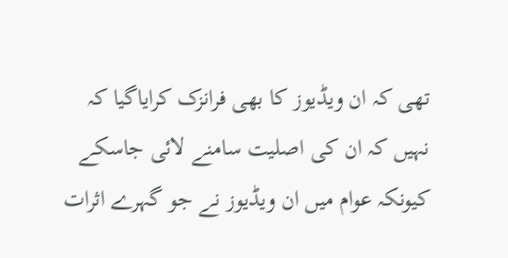تھی کہ ان ویڈیوز کا بھی فرانزک کرایاگیا کہ نہیں کہ ان کی اصلیت سامنے لائی جاسکے کیونکہ عوام میں ان ویڈیوز نے جو گہرے اثرات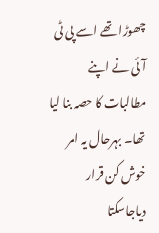چھوڑا تھے اسے پی ٹی آئی نے اپنے مطالبات کا حصہ بنا لیا تھا۔ بہرحال یہ امر خوش کن قرار دیاجاسکتا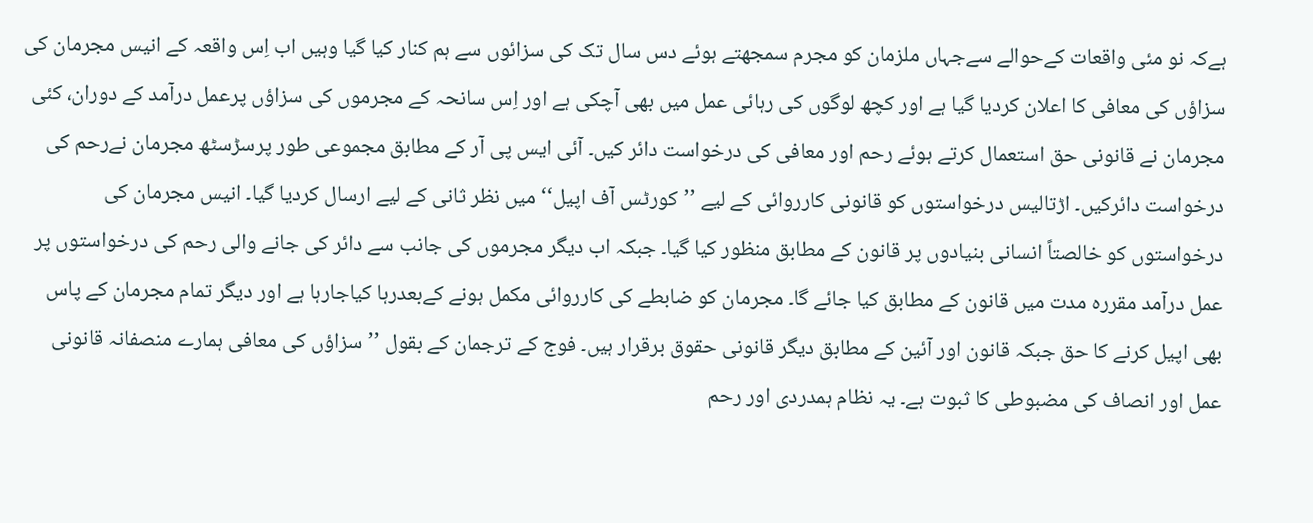ہےکہ نو مئی واقعات کےحوالے سےجہاں ملزمان کو مجرم سمجھتے ہوئے دس سال تک کی سزائوں سے ہم کنار کیا گیا وہیں اب اِس واقعہ کے انیس مجرمان کی سزاؤں کی معافی کا اعلان کردیا گیا ہے اور کچھ لوگوں کی رہائی عمل میں بھی آچکی ہے اور اِس سانحہ کے مجرموں کی سزاؤں پرعمل درآمد کے دوران، کئی مجرمان نے قانونی حق استعمال کرتے ہوئے رحم اور معافی کی درخواست دائر کیں۔ آئی ایس پی آر کے مطابق مجموعی طور پرسڑسٹھ مجرمان نےرحم کی درخواست دائرکیں۔ اڑتالیس درخواستوں کو قانونی کارروائی کے لیے ’’کورٹس آف اپیل‘‘ میں نظر ثانی کے لیے ارسال کردیا گیا۔ انیس مجرمان کی درخواستوں کو خالصتاً انسانی بنیادوں پر قانون کے مطابق منظور کیا گیا۔ جبکہ اب دیگر مجرموں کی جانب سے دائر کی جانے والی رحم کی درخواستوں پر عمل درآمد مقررہ مدت میں قانون کے مطابق کیا جائے گا۔ مجرمان کو ضابطے کی کارروائی مکمل ہونے کےبعدرہا کیاجارہا ہے اور دیگر تمام مجرمان کے پاس بھی اپیل کرنے کا حق جبکہ قانون اور آئین کے مطابق دیگر قانونی حقوق برقرار ہیں۔ فوج کے ترجمان کے بقول ’’سزاؤں کی معافی ہمارے منصفانہ قانونی عمل اور انصاف کی مضبوطی کا ثبوت ہے۔ یہ نظام ہمدردی اور رحم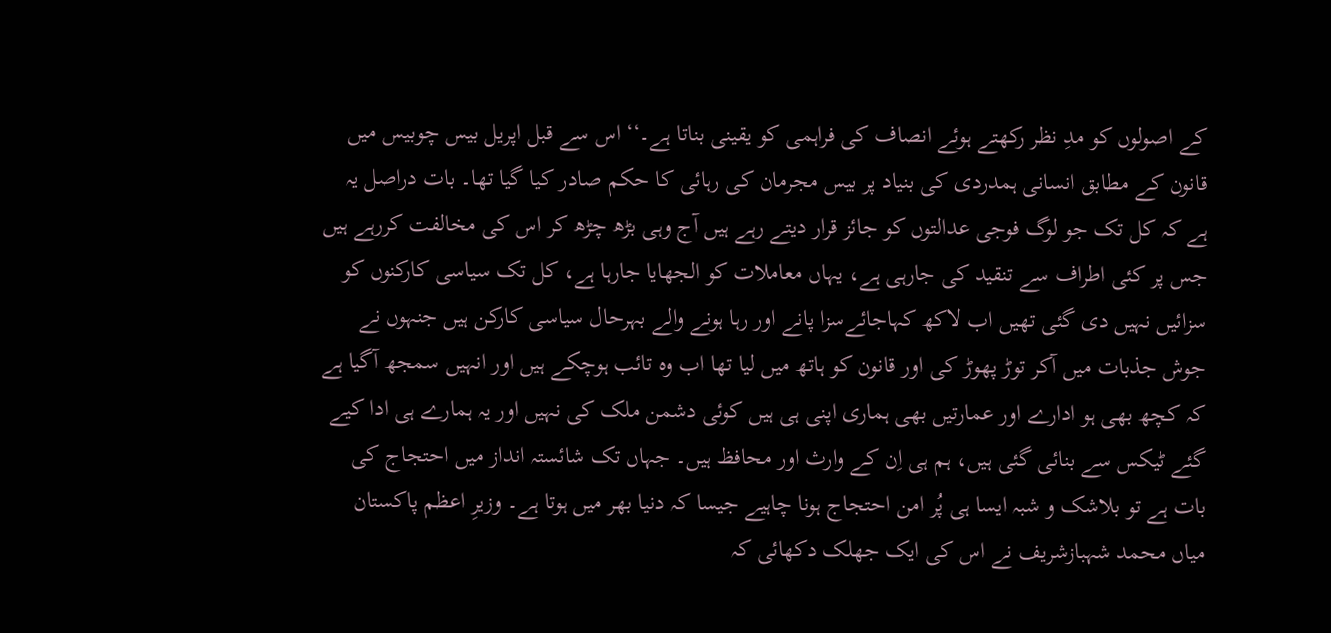کے اصولوں کو مدِ نظر رکھتے ہوئے انصاف کی فراہمی کو یقینی بناتا ہے۔‘‘ اس سے قبل اپریل بیس چوبیس میں قانون کے مطابق انسانی ہمدردی کی بنیاد پر بیس مجرمان کی رہائی کا حکم صادر کیا گیا تھا۔ بات دراصل یہ ہے کہ کل تک جو لوگ فوجی عدالتوں کو جائز قرار دیتے رہے ہیں آج وہی بڑھ چڑھ کر اس کی مخالفت کررہے ہیں جس پر کئی اطراف سے تنقید کی جارہی ہے، یہاں معاملات کو الجھایا جارہا ہے، کل تک سیاسی کارکنوں کو سزائیں نہیں دی گئی تھیں اب لاکھ کہاجائےسزا پانے اور رہا ہونے والے بہرحال سیاسی کارکن ہیں جنہوں نے جوش جذبات میں آکر توڑ پھوڑ کی اور قانون کو ہاتھ میں لیا تھا اب وہ تائب ہوچکے ہیں اور انہیں سمجھ آگیا ہے کہ کچھ بھی ہو ادارے اور عمارتیں بھی ہماری اپنی ہی ہیں کوئی دشمن ملک کی نہیں اور یہ ہمارے ہی ادا کیے گئے ٹیکس سے بنائی گئی ہیں، ہم ہی اِن کے وارث اور محافظ ہیں۔ جہاں تک شائستہ انداز میں احتجاج کی بات ہے تو بلاشک و شبہ ایسا ہی پُر امن احتجاج ہونا چاہیے جیسا کہ دنیا بھر میں ہوتا ہے۔ وزیرِ اعظم پاکستان میاں محمد شہبازشریف نے اس کی ایک جھلک دکھائی کہ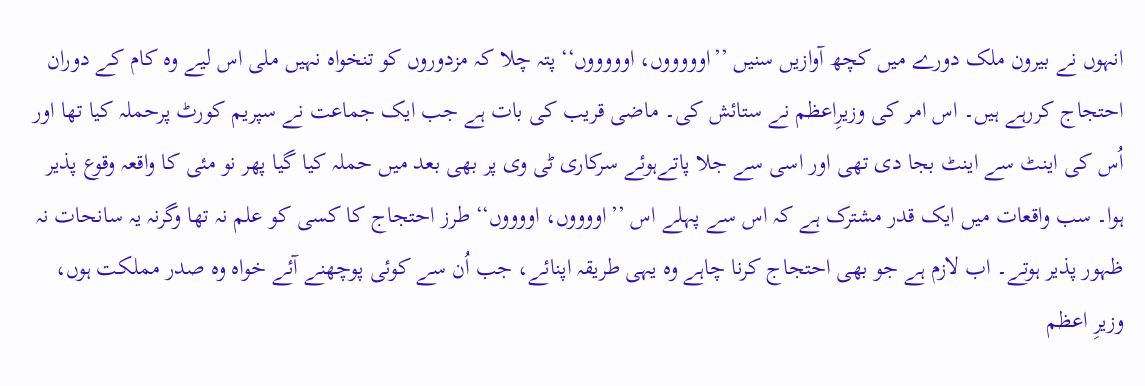انہوں نے بیرون ملک دورے میں کچھ آوازیں سنیں ’’اوووووں، اوووووں‘‘ پتہ چلا کہ مزدوروں کو تنخواہ نہیں ملی اس لیے وہ کام کے دوران احتجاج کررہے ہیں۔ اس امر کی وزیرِاعظم نے ستائش کی۔ ماضی قریب کی بات ہے جب ایک جماعت نے سپریم کورٹ پرحملہ کیا تھا اور اُس کی اینٹ سے اینٹ بجا دی تھی اور اسی سے جلا پاتےہوئے سرکاری ٹی وی پر بھی بعد میں حملہ کیا گیا پھر نو مئی کا واقعہ وقوع پذیر ہوا۔ سب واقعات میں ایک قدر مشترک ہے کہ اس سے پہلے اس ’’اووووں، اووووں‘‘ طرز احتجاج کا کسی کو علم نہ تھا وگرنہ یہ سانحات نہ ظہور پذیر ہوتے۔ اب لازم ہے جو بھی احتجاج کرنا چاہے وہ یہی طریقہ اپنائے، جب اُن سے کوئی پوچھنے آئے خواہ وہ صدر مملکت ہوں، وزیرِ اعظم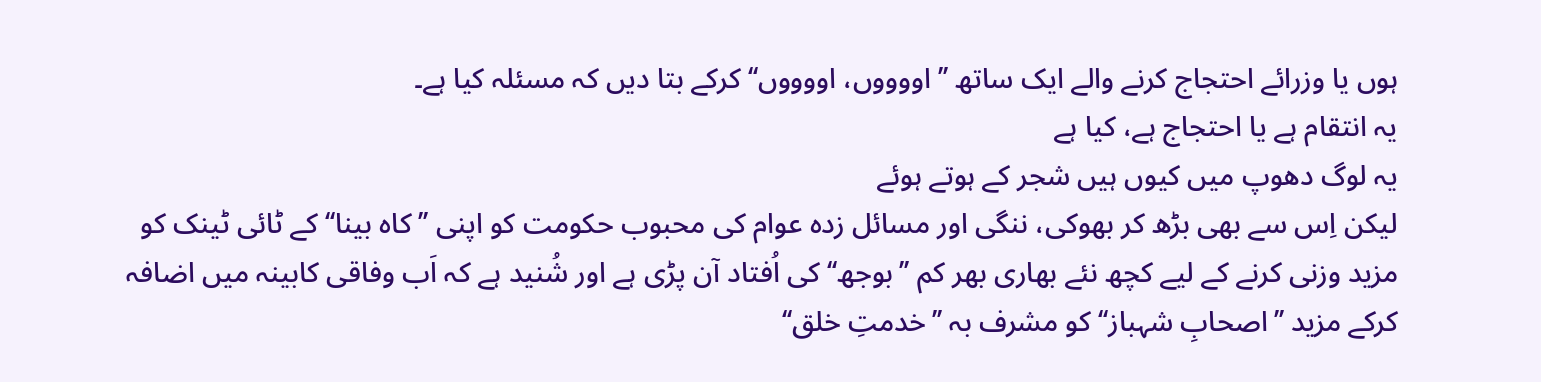ہوں یا وزرائے احتجاج کرنے والے ایک ساتھ ’’اووووں، اووووں‘‘ کرکے بتا دیں کہ مسئلہ کیا ہے۔
یہ انتقام ہے یا احتجاج ہے، کیا ہے
یہ لوگ دھوپ میں کیوں ہیں شجر کے ہوتے ہوئے
لیکن اِس سے بھی بڑھ کر بھوکی، ننگی اور مسائل زدہ عوام کی محبوب حکومت کو اپنی ’’کاہ بینا‘‘ کے ٹائی ٹینک کو مزید وزنی کرنے کے لیے کچھ نئے بھاری بھر کم ’’بوجھ‘‘ کی اُفتاد آن پڑی ہے اور شُنید ہے کہ اَب وفاقی کابینہ میں اضافہ کرکے مزید ’’اصحابِ شہباز‘‘ کو مشرف بہ ’’خدمتِ خلق‘‘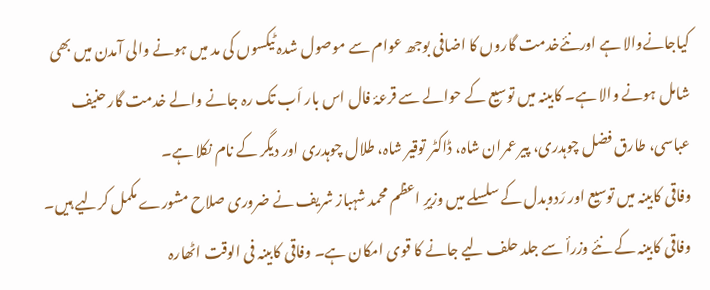کیاجانےوالا ہے اورنئےخدمت گاروں کا اضافی بوجھ عوام سے موصول شدہ ٹیکسوں کی مد میں ہونے والی آمدن میں بھی شامل ہونے والا ہے۔ کابینہ میں توسیع کے حوالے سے قرعۂ فال اس بار اَب تک رہ جانے والے خدمت گار حنیف عباسی، طارق فضل چوہدری، پیر عمران شاہ، ڈاکٹر توقیر شاہ، طلال چوہدری اور دیگر کے نام نکلا ہے۔
وفاقی کابینہ میں توسیع اور رَدوبدل کے سلسلے میں وزیرِ اعظم محمد شہباز شریف نے ضروری صلاح مشورے مکمل کرلیے ہیں۔ وفاقی کابینہ کے نئے وزرأ سے جلد حلف لیے جانے کا قوی امکان ہے۔ وفاقی کابینہ فی الوقت اٹھارہ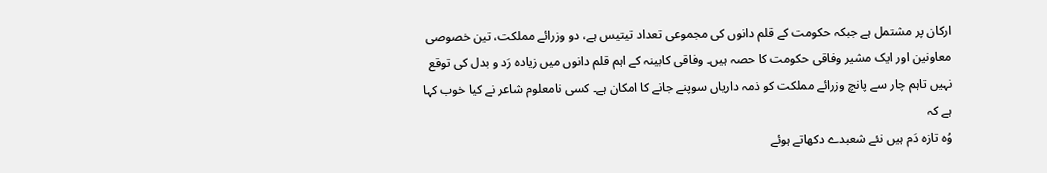ارکان پر مشتمل ہے جبکہ حکومت کے قلم دانوں کی مجموعی تعداد تیتیس ہے، دو وزرائے مملکت، تین خصوصی معاونین اور ایک مشیر وفاقی حکومت کا حصہ ہیں۔ وفاقی کابینہ کے اہم قلم دانوں میں زیادہ رَد و بدل کی توقع نہیں تاہم چار سے پانچ وزرائے مملکت کو ذمہ داریاں سوپنے جانے کا امکان ہے۔ کسی نامعلوم شاعر نے کیا خوب کہا ہے کہ
وُہ تازہ دَم ہیں نئے شعبدے دکھاتے ہوئے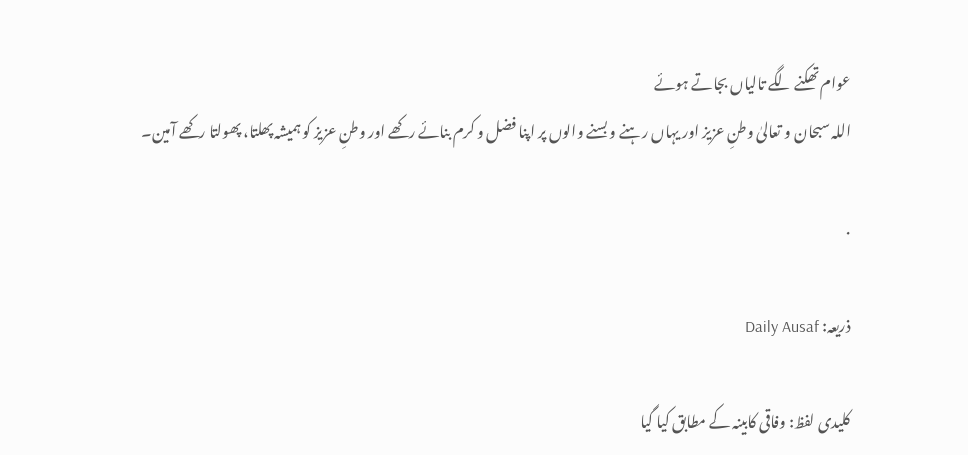عوام تھکنے لگے تالیاں بجاتے ہوئے
اللہ سبحان و تعالیٰ وطنِ عزیز اور یہاں رہنے و بسنے والوں پر اپنا فضل و کرم بنائے رکھے اور وطنِ عزیز کو ہمیشہ پھلتا، پھولتا رکھے آمین۔

.

ذریعہ: Daily Ausaf

کلیدی لفظ: وفاقی کابینہ کے مطابق کیا گیا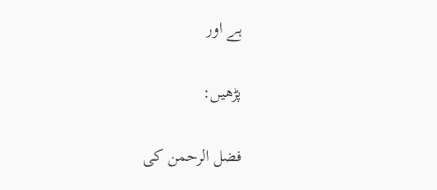ہے اور

پڑھیں:

فضل الرحمن کی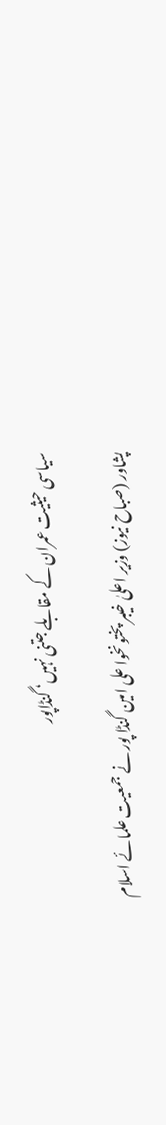سیاسی حیثیت عمران کے مقابلے جتنی نہیں‘ گنڈاپور

پشاور (صباح نیوز) وزیر اعلیٰ خیبر پختونخوا علی امین گنڈا پور نے جمعیت علمائے اسلام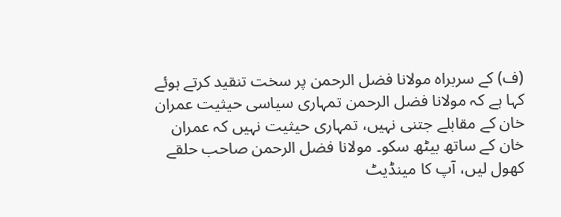(ف) کے سربراہ مولانا فضل الرحمن پر سخت تنقید کرتے ہوئے کہا ہے کہ مولانا فضل الرحمن تمہاری سیاسی حیثیت عمران خان کے مقابلے جتنی نہیں، تمہاری حیثیت نہیں کہ عمران خان کے ساتھ بیٹھ سکو۔ مولانا فضل الرحمن صاحب حلقے کھول لیں، آپ کا مینڈیٹ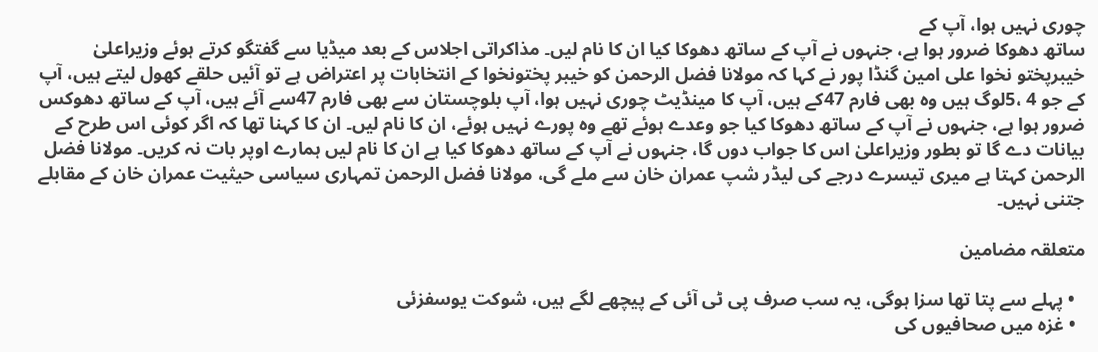چوری نہیں ہوا، آپ کے
ساتھ دھوکا ضرور ہوا ہے، جنہوں نے آپ کے ساتھ دھوکا کیا ان کا نام لیں۔ مذاکراتی اجلاس کے بعد میڈیا سے گفتگو کرتے ہوئے وزیراعلیٰ خیبرپختو نخوا علی امین گنڈا پور نے کہا کہ مولانا فضل الرحمن کو خیبر پختونخوا کے انتخابات پر اعتراض ہے تو آئیں حلقے کھول لیتے ہیں، آپ کے جو 4 ،5لوگ ہیں وہ بھی فارم 47کے ہیں، آپ کا مینڈیٹ چوری نہیں ہوا، آپ بلوچستان سے بھی فارم 47سے آئے ہیں، آپ کے ساتھ دھوکس ضرور ہوا ہے، جنہوں نے آپ کے ساتھ دھوکا کیا جو وعدے ہوئے تھے وہ پورے نہیں ہوئے، ان کا نام لیں۔ ان کا کہنا تھا کہ اگر کوئی اس طرح کے بیانات دے گا تو بطور وزیراعلیٰ اس کا جواب دوں گا، جنہوں نے آپ کے ساتھ دھوکا کیا ہے ان کا نام لیں ہمارے اوپر بات نہ کریں۔ مولانا فضل الرحمن کہتا ہے میری تیسرے درجے کی لیڈر شپ عمران خان سے ملے گی، مولانا فضل الرحمن تمہاری سیاسی حیثیت عمران خان کے مقابلے جتنی نہیں۔

متعلقہ مضامین

  • پہلے سے پتا تھا سزا ہوگی، یہ سب صرف پی ٹی آئی کے پیچھے لگے ہیں، شوکت یوسفزئی
  • غزہ میں صحافیوں کی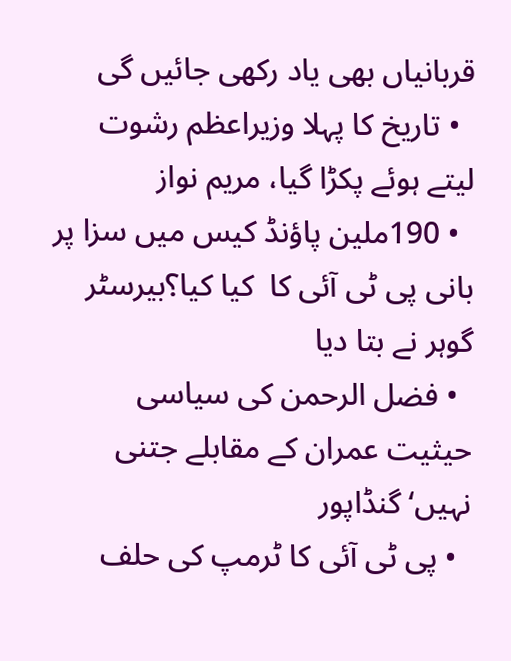قربانیاں بھی یاد رکھی جائیں گی
  • تاریخ کا پہلا وزیراعظم رشوت لیتے ہوئے پکڑا گیا، مریم نواز
  • 190ملین پاؤنڈ کیس میں سزا پر بانی پی ٹی آئی کا  کیا کیا؟بیرسٹر گوہر نے بتا دیا
  • فضل الرحمن کی سیاسی حیثیت عمران کے مقابلے جتنی نہیں‘ گنڈاپور
  • پی ٹی آئی کا ٹرمپ کی حلف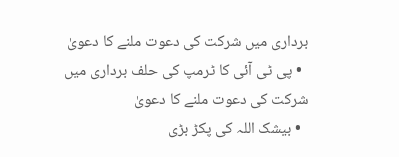برداری میں شرکت کی دعوت ملنے کا دعویٰ
  • پی ٹی آئی کا ٹرمپ کی حلف برداری میں شرکت کی دعوت ملنے کا دعویٰ
  • بیشک اللہ کی پکڑ بڑی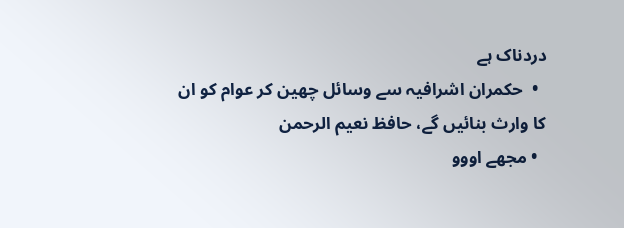دردناک ہے
  •  حکمران اشرافیہ سے وسائل چھین کر عوام کو ان کا وارث بنائیں گے، حافظ نعیم الرحمن
  • مجھے اووو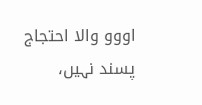اووو والا احتجاج پسند نہیں،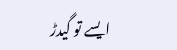ایسے تو گیدڑ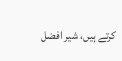کرتے ہیں، شیر افضل